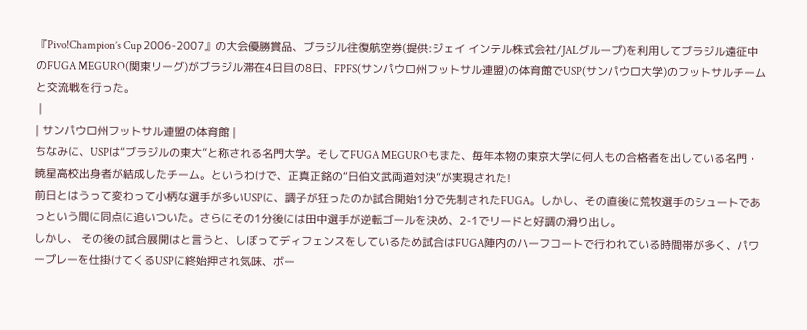『Pivo!Champion’s Cup 2006-2007』の大会優勝賞品、ブラジル往復航空券(提供:ジェイ インテル株式会社/JALグループ)を利用してブラジル遠征中のFUGA MEGURO(関東リーグ)がブラジル滞在4日目の8日、FPFS(サンパウロ州フットサル連盟)の体育館でUSP(サンパウロ大学)のフットサルチームと交流戦を行った。
 |
| サンパウロ州フットサル連盟の体育館 |
ちなみに、USPは“ブラジルの東大”と称される名門大学。そしてFUGA MEGUROもまた、毎年本物の東京大学に何人もの合格者を出している名門・暁星高校出身者が結成したチーム。というわけで、正真正銘の“日伯文武両道対決”が実現された!
前日とはうって変わって小柄な選手が多いUSPに、調子が狂ったのか試合開始1分で先制されたFUGA。しかし、その直後に荒牧選手のシュートであっという間に同点に追いついた。さらにその1分後には田中選手が逆転ゴールを決め、2-1でリードと好調の滑り出し。
しかし、 その後の試合展開はと言うと、しぼってディフェンスをしているため試合はFUGA陣内のハーフコートで行われている時間帯が多く、パワープレーを仕掛けてくるUSPに終始押され気味、ボー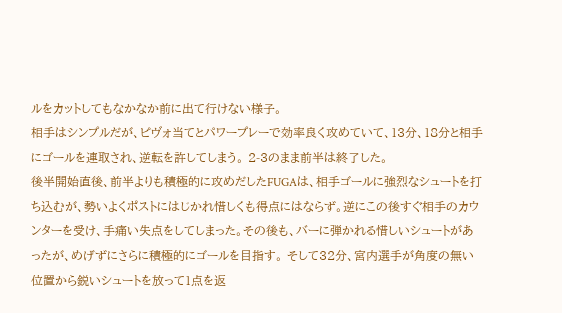ルをカットしてもなかなか前に出て行けない様子。
相手はシンプルだが、ピヴォ当てとパワープレーで効率良く攻めていて、13分、18分と相手にゴールを連取され、逆転を許してしまう。 2-3のまま前半は終了した。
後半開始直後、前半よりも積極的に攻めだしたFUGAは、相手ゴールに強烈なシュートを打ち込むが、勢いよくポストにはじかれ惜しくも得点にはならず。逆にこの後すぐ相手のカウンターを受け、手痛い失点をしてしまった。その後も、バーに弾かれる惜しいシュートがあったが、めげずにさらに積極的にゴールを目指す。 そして32分、宮内選手が角度の無い位置から鋭いシュートを放って1点を返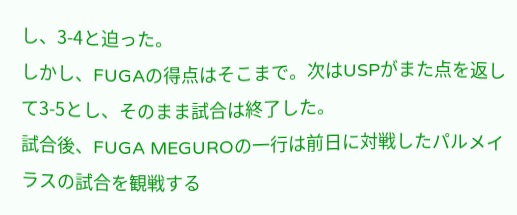し、3-4と迫った。
しかし、FUGAの得点はそこまで。次はUSPがまた点を返して3-5とし、そのまま試合は終了した。
試合後、FUGA MEGUROの一行は前日に対戦したパルメイラスの試合を観戦する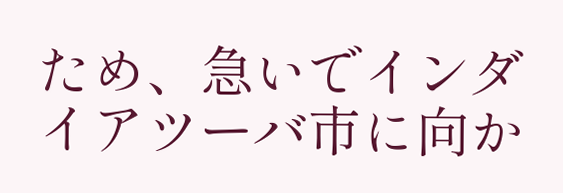ため、急いでインダイアツーバ市に向か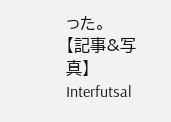った。
【記事&写真】 Interfutsal